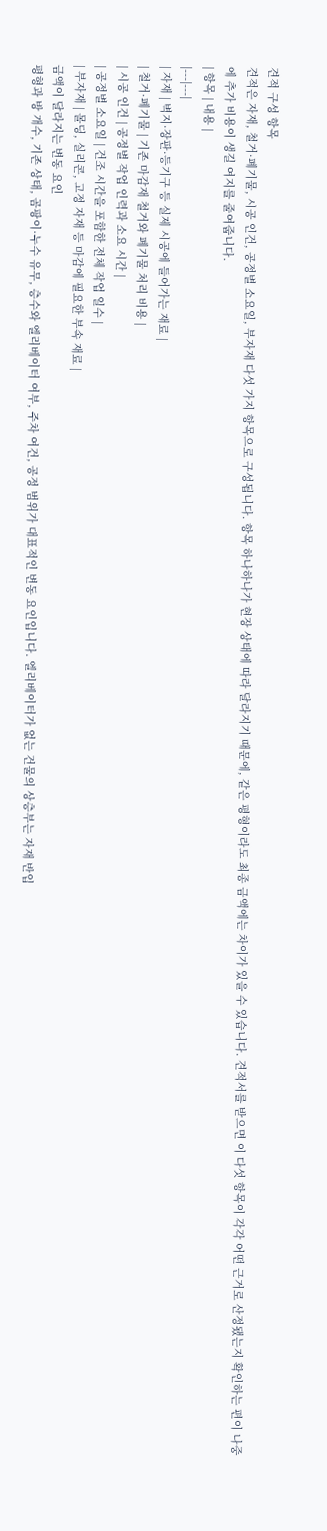견적 구성 항목
견적은 자재, 철거·폐기물, 시공 인건, 공정별 소요일, 부자재 다섯 가지 항목으로 구성됩니다. 항목 하나하나가 현장 상태에 따라 달라지기 때문에, 같은 평형이라도 최종 금액에는 차이가 있을 수 있습니다. 견적서를 받으면 이 다섯 항목이 각각 어떤 근거로 산정됐는지 확인하는 편이 나중에 추가 비용이 생길 여지를 줄여줍니다.
| 항목 | 내용 |
|---|---|
| 자재 | 벽지·장판·등기구 등 실제 시공에 들어가는 재료 |
| 철거·폐기물 | 기존 마감재 철거와 폐기물 처리 비용 |
| 시공 인건 | 공정별 작업 인력과 소요 시간 |
| 공정별 소요일 | 건조 시간을 포함한 전체 작업 일수 |
| 부자재 | 몰딩, 실리콘, 고정 자재 등 마감에 필요한 부속 재료 |
금액이 달라지는 변동 요인
평형과 방 개수, 기존 상태, 곰팡이·누수 유무, 층수와 엘리베이터 여부, 주차 여건, 공정 범위가 대표적인 변동 요인입니다. 엘리베이터가 없는 건물의 상층부는 자재 반입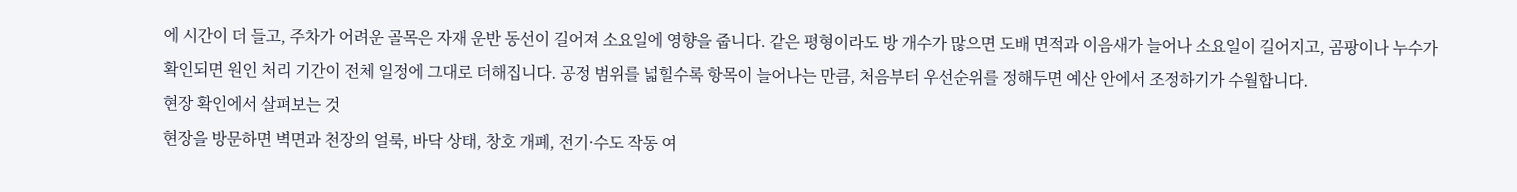에 시간이 더 들고, 주차가 어려운 골목은 자재 운반 동선이 길어져 소요일에 영향을 줍니다. 같은 평형이라도 방 개수가 많으면 도배 면적과 이음새가 늘어나 소요일이 길어지고, 곰팡이나 누수가 확인되면 원인 처리 기간이 전체 일정에 그대로 더해집니다. 공정 범위를 넓힐수록 항목이 늘어나는 만큼, 처음부터 우선순위를 정해두면 예산 안에서 조정하기가 수월합니다.
현장 확인에서 살펴보는 것
현장을 방문하면 벽면과 천장의 얼룩, 바닥 상태, 창호 개폐, 전기·수도 작동 여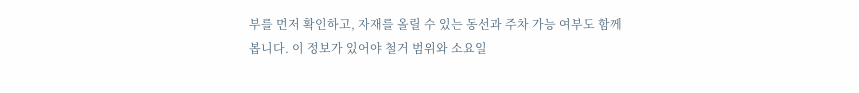부를 먼저 확인하고, 자재를 올릴 수 있는 동선과 주차 가능 여부도 함께 봅니다. 이 정보가 있어야 철거 범위와 소요일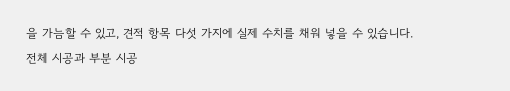을 가늠할 수 있고, 견적 항목 다섯 가지에 실제 수치를 채워 넣을 수 있습니다.
전체 시공과 부분 시공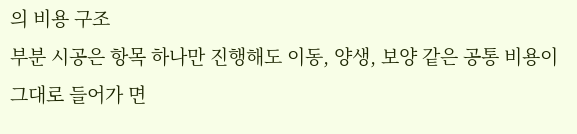의 비용 구조
부분 시공은 항목 하나만 진행해도 이동, 양생, 보양 같은 공통 비용이 그대로 들어가 면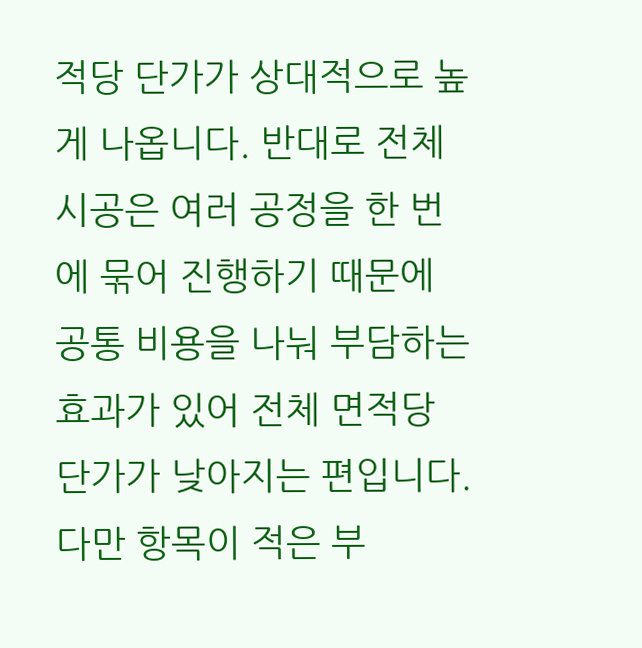적당 단가가 상대적으로 높게 나옵니다. 반대로 전체 시공은 여러 공정을 한 번에 묶어 진행하기 때문에 공통 비용을 나눠 부담하는 효과가 있어 전체 면적당 단가가 낮아지는 편입니다. 다만 항목이 적은 부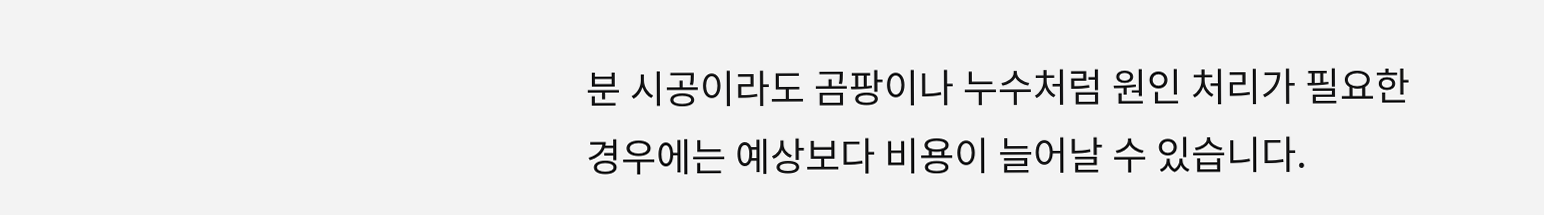분 시공이라도 곰팡이나 누수처럼 원인 처리가 필요한 경우에는 예상보다 비용이 늘어날 수 있습니다.